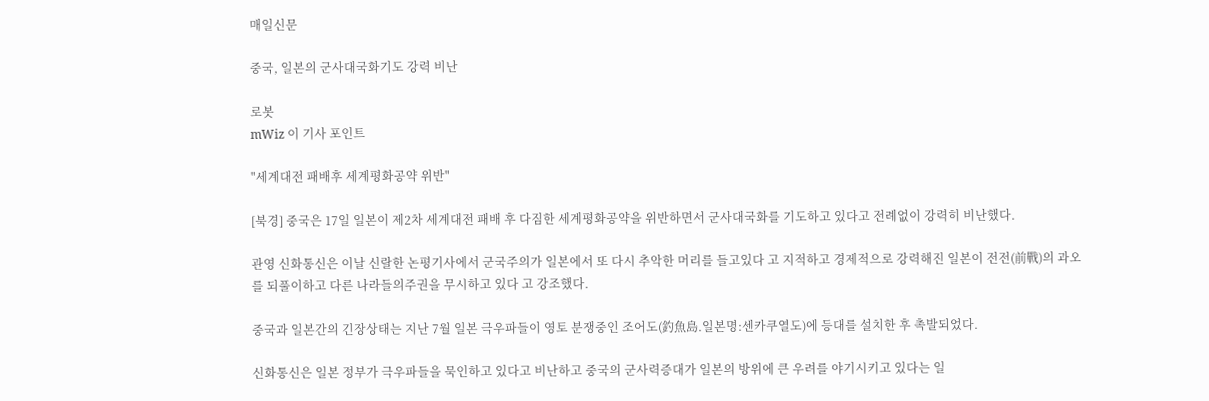매일신문

중국, 일본의 군사대국화기도 강력 비난

로봇
mWiz 이 기사 포인트

"세계대전 패배후 세계평화공약 위반"

[북경] 중국은 17일 일본이 제2차 세계대전 패배 후 다짐한 세계평화공약을 위반하면서 군사대국화를 기도하고 있다고 전례없이 강력히 비난했다.

관영 신화통신은 이날 신랄한 논평기사에서 군국주의가 일본에서 또 다시 추악한 머리를 들고있다 고 지적하고 경제적으로 강력해진 일본이 전전(前戰)의 과오를 되풀이하고 다른 나라들의주권을 무시하고 있다 고 강조했다.

중국과 일본간의 긴장상태는 지난 7월 일본 극우파들이 영토 분쟁중인 조어도(釣魚島.일본명:센카쿠열도)에 등대를 설치한 후 촉발되었다.

신화통신은 일본 정부가 극우파들을 묵인하고 있다고 비난하고 중국의 군사력증대가 일본의 방위에 큰 우려를 야기시키고 있다는 일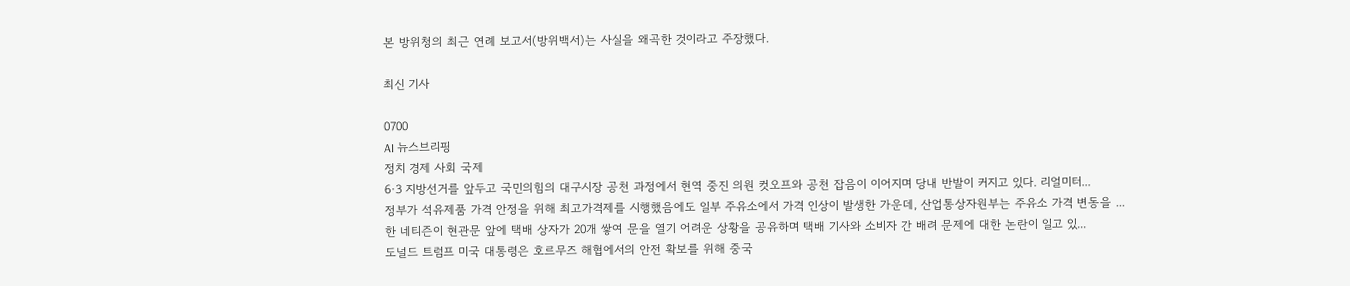본 방위청의 최근 연례 보고서(방위백서)는 사실을 왜곡한 것이라고 주장했다.

최신 기사

0700
AI 뉴스브리핑
정치 경제 사회 국제
6·3 지방선거를 앞두고 국민의힘의 대구시장 공천 과정에서 현역 중진 의원 컷오프와 공천 잡음이 이어지며 당내 반발이 커지고 있다. 리얼미터...
정부가 석유제품 가격 안정을 위해 최고가격제를 시행했음에도 일부 주유소에서 가격 인상이 발생한 가운데, 산업통상자원부는 주유소 가격 변동을 ...
한 네티즌이 현관문 앞에 택배 상자가 20개 쌓여 문을 열기 어려운 상황을 공유하며 택배 기사와 소비자 간 배려 문제에 대한 논란이 일고 있...
도널드 트럼프 미국 대통령은 호르무즈 해협에서의 안전 확보를 위해 중국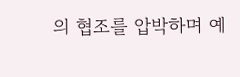의 협조를 압박하며 예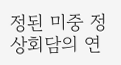정된 미중 정상회담의 연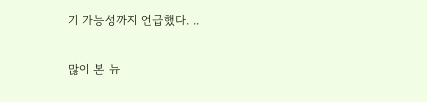기 가능성까지 언급했다. ..

많이 본 뉴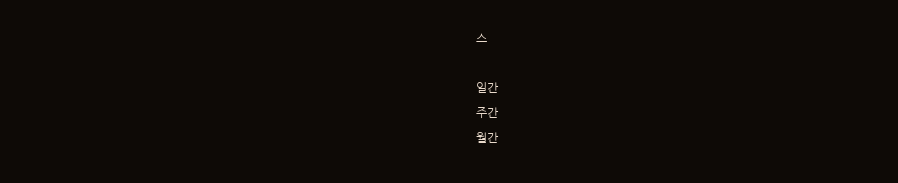스

일간
주간
월간